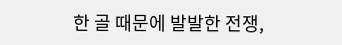한 골 때문에 발발한 전쟁,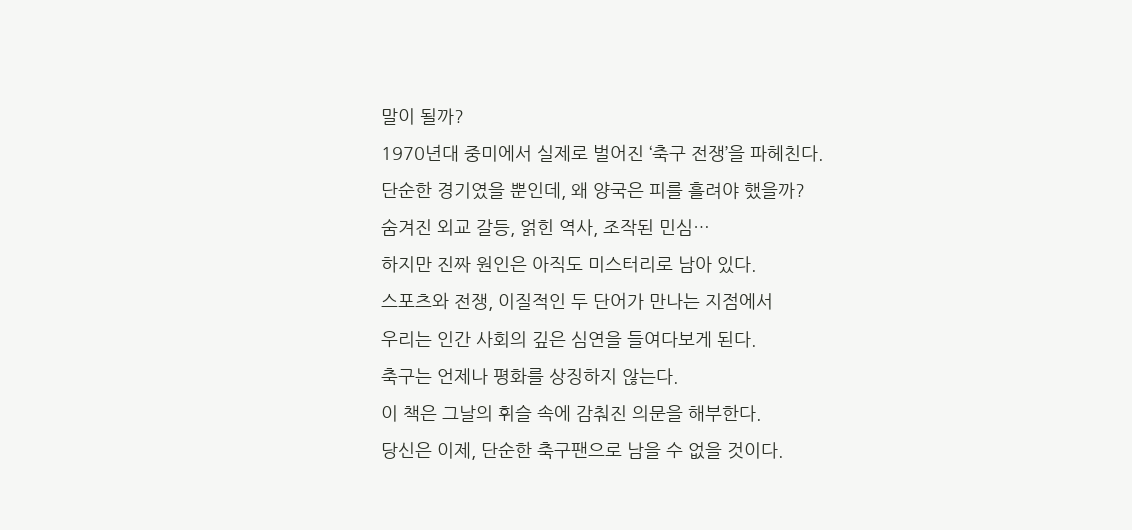말이 될까?
1970년대 중미에서 실제로 벌어진 ‘축구 전쟁’을 파헤친다.
단순한 경기였을 뿐인데, 왜 양국은 피를 흘려야 했을까?
숨겨진 외교 갈등, 얽힌 역사, 조작된 민심…
하지만 진짜 원인은 아직도 미스터리로 남아 있다.
스포츠와 전쟁, 이질적인 두 단어가 만나는 지점에서
우리는 인간 사회의 깊은 심연을 들여다보게 된다.
축구는 언제나 평화를 상징하지 않는다.
이 책은 그날의 휘슬 속에 감춰진 의문을 해부한다.
당신은 이제, 단순한 축구팬으로 남을 수 없을 것이다.